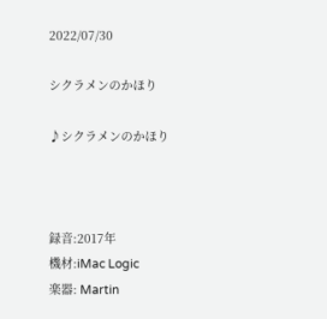2022/07/30

シクラメンのかほり

♪シクラメンのかほり



録音:2017年
機材:iMac Logic
楽器: Martin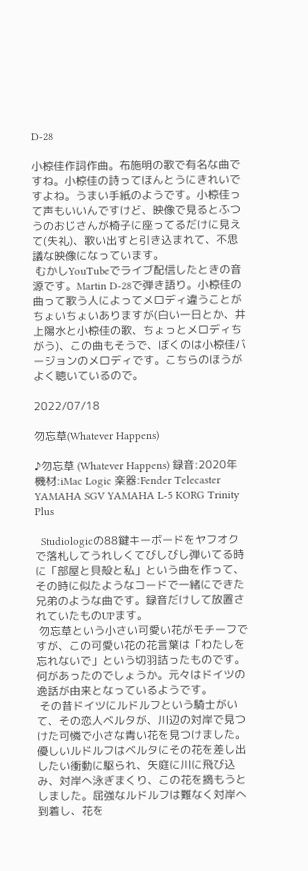D-28

小椋佳作詞作曲。布施明の歌で有名な曲ですね。小椋佳の詩ってほんとうにきれいですよね。うまい手紙のようです。小椋佳って声もいいんですけど、映像で見るとふつうのおじさんが椅子に座ってるだけに見えて(失礼)、歌い出すと引き込まれて、不思議な映像になっています。
 むかしYouTubeでライブ配信したときの音源です。Martin D-28で弾き語り。小椋佳の曲って歌う人によってメロディ違うことがちょいちょいありますが(白い一日とか、井上陽水と小椋佳の歌、ちょっとメロディちがう)、この曲もそうで、ぼくのは小椋佳バージョンのメロディです。こちらのほうがよく聴いているので。

2022/07/18

勿忘草(Whatever Happens)

♪勿忘草 (Whatever Happens) 録音:2020年 機材:iMac Logic 楽器:Fender Telecaster YAMAHA SGV YAMAHA L-5 KORG Trinity Plus

  Studiologicの88鍵キーボードをヤフオクで落札してうれしくてびしびし弾いてる時に「部屋と貝殻と私」という曲を作って、その時に似たようなコードで一緒にできた兄弟のような曲です。録音だけして放置されていたものUPます。
 勿忘草という小さい可愛い花がモチーフですが、この可愛い花の花言葉は「わたしを忘れないで」という切羽詰ったものです。何があったのでしょうか。元々はドイツの逸話が由来となっているようです。
 その昔ドイツにルドルフという騎士がいて、その恋人ベルタが、川辺の対岸で見つけた可憐で小さな青い花を見つけました。優しいルドルフはベルタにその花を差し出したい衝動に駆られ、矢庭に川に飛び込み、対岸へ泳ぎまくり、この花を摘もうとしました。屈強なルドルフは難なく対岸へ到着し、花を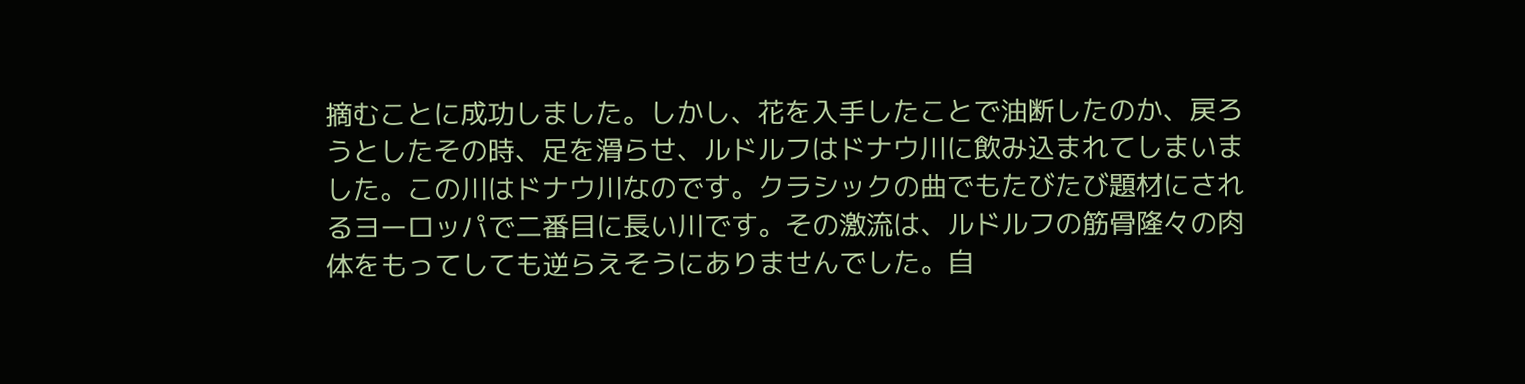摘むことに成功しました。しかし、花を入手したことで油断したのか、戻ろうとしたその時、足を滑らせ、ルドルフはドナウ川に飲み込まれてしまいました。この川はドナウ川なのです。クラシックの曲でもたびたび題材にされるヨーロッパで二番目に長い川です。その激流は、ルドルフの筋骨隆々の肉体をもってしても逆らえそうにありませんでした。自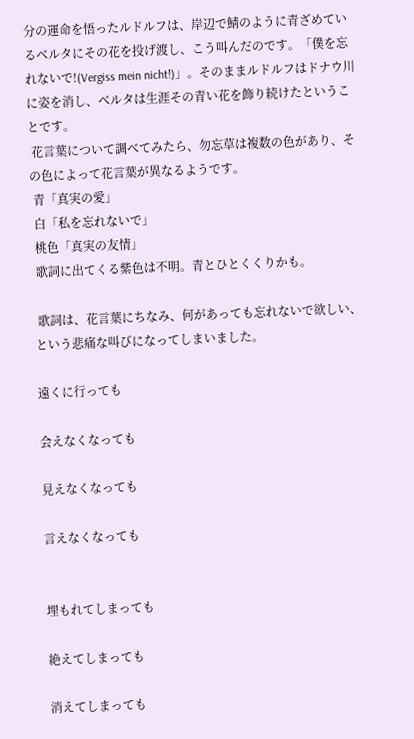分の運命を悟ったルドルフは、岸辺で鯖のように青ざめているベルタにその花を投げ渡し、こう叫んだのです。「僕を忘れないで!(Vergiss mein nicht!)」。そのままルドルフはドナウ川に姿を消し、ベルタは生涯その青い花を飾り続けたということです。
 花言葉について調べてみたら、勿忘草は複数の色があり、その色によって花言葉が異なるようです。
 青「真実の愛」
 白「私を忘れないで」
 桃色「真実の友情」
 歌詞に出てくる紫色は不明。青とひとくくりかも。

 歌詞は、花言葉にちなみ、何があっても忘れないで欲しい、という悲痛な叫びになってしまいました。

遠くに行っても

会えなくなっても

見えなくなっても

言えなくなっても


埋もれてしまっても

絶えてしまっても

消えてしまっても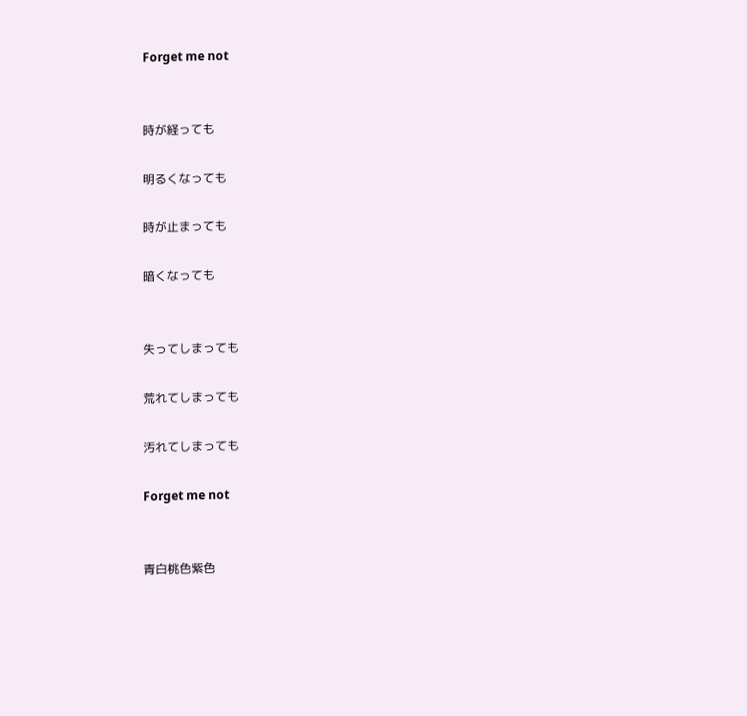Forget me not


時が経っても

明るくなっても

時が止まっても

暗くなっても


失ってしまっても

荒れてしまっても

汚れてしまっても

Forget me not


青白桃色紫色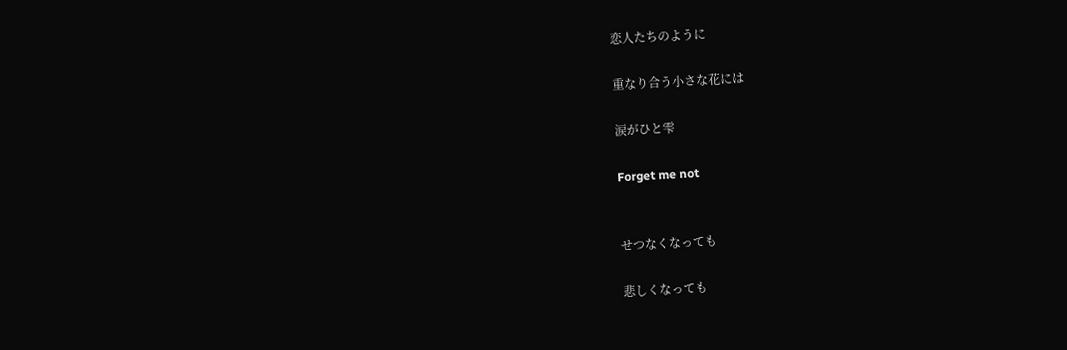恋人たちのように

重なり合う小さな花には

涙がひと雫

Forget me not


せつなくなっても

悲しくなっても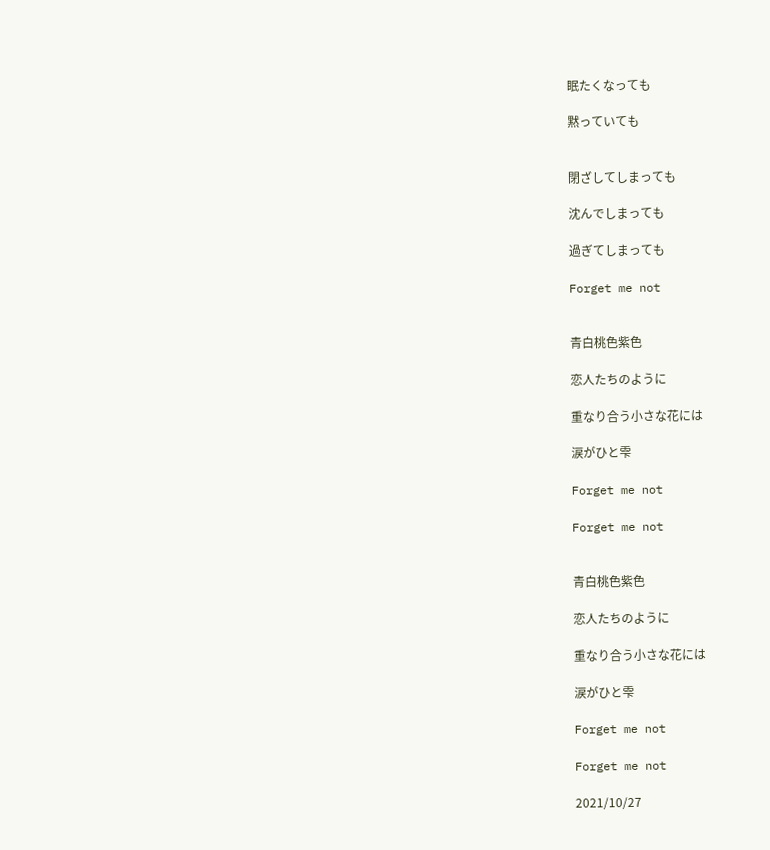眠たくなっても

黙っていても


閉ざしてしまっても

沈んでしまっても

過ぎてしまっても

Forget me not


青白桃色紫色

恋人たちのように

重なり合う小さな花には

涙がひと雫

Forget me not

Forget me not


青白桃色紫色

恋人たちのように

重なり合う小さな花には

涙がひと雫

Forget me not

Forget me not

2021/10/27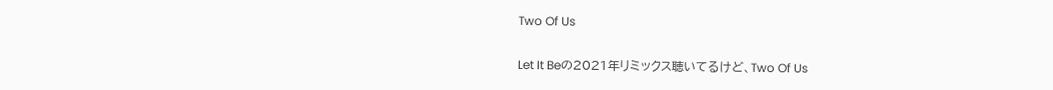Two Of Us

Let It Beの2021年リミックス聴いてるけど、Two Of Us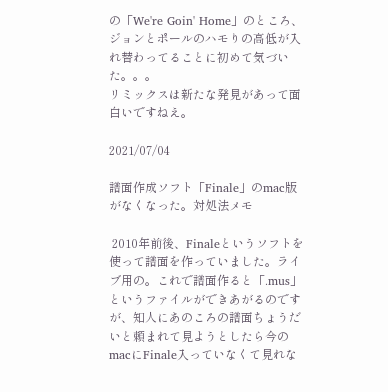の「We're Goin' Home」のところ、ジョンとポールのハモりの高低が入れ替わってることに初めて気づいた。。。
リミックスは新たな発見があって面白いですねえ。

2021/07/04

譜面作成ソフト「Finale」のmac版がなくなった。対処法メモ

 2010年前後、Finaleというソフトを使って譜面を作っていました。ライブ用の。これで譜面作ると「.mus」というファイルができあがるのですが、知人にあのころの譜面ちょうだいと頼まれて見ようとしたら今のmacにFinale入っていなくて見れな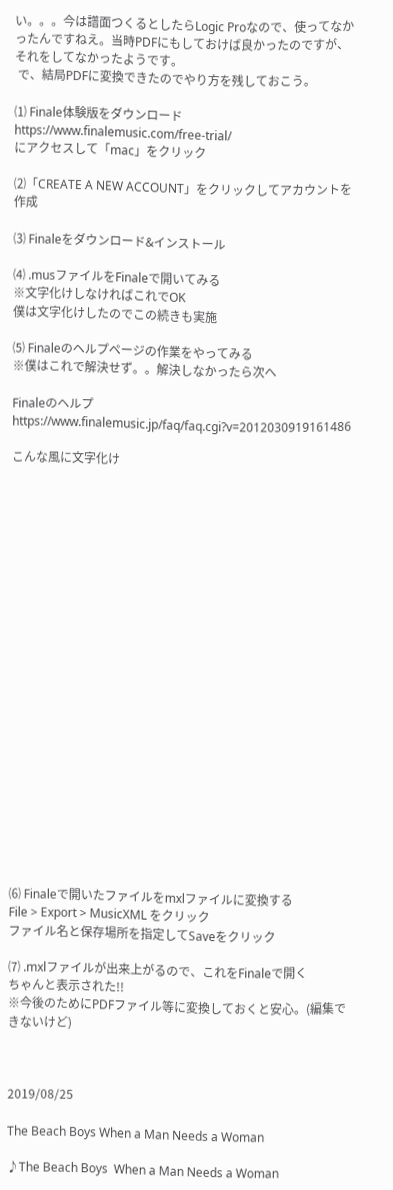い。。。今は譜面つくるとしたらLogic Proなので、使ってなかったんですねえ。当時PDFにもしておけば良かったのですが、それをしてなかったようです。
 で、結局PDFに変換できたのでやり方を残しておこう。

⑴ Finale体験版をダウンロード
https://www.finalemusic.com/free-trial/
にアクセスして「mac」をクリック

⑵「CREATE A NEW ACCOUNT」をクリックしてアカウントを作成

⑶ Finaleをダウンロード&インストール

⑷ .musファイルをFinaleで開いてみる
※文字化けしなければこれでOK
僕は文字化けしたのでこの続きも実施

⑸ Finaleのヘルプページの作業をやってみる
※僕はこれで解決せず。。解決しなかったら次へ

Finaleのヘルプ
https://www.finalemusic.jp/faq/faq.cgi?v=2012030919161486

こんな風に文字化け























⑹ Finaleで開いたファイルをmxlファイルに変換する
File > Export > MusicXML をクリック
ファイル名と保存場所を指定してSaveをクリック

⑺ .mxlファイルが出来上がるので、これをFinaleで開く
ちゃんと表示された!!
※今後のためにPDFファイル等に変換しておくと安心。(編集できないけど)



2019/08/25

The Beach Boys When a Man Needs a Woman

♪The Beach Boys  When a Man Needs a Woman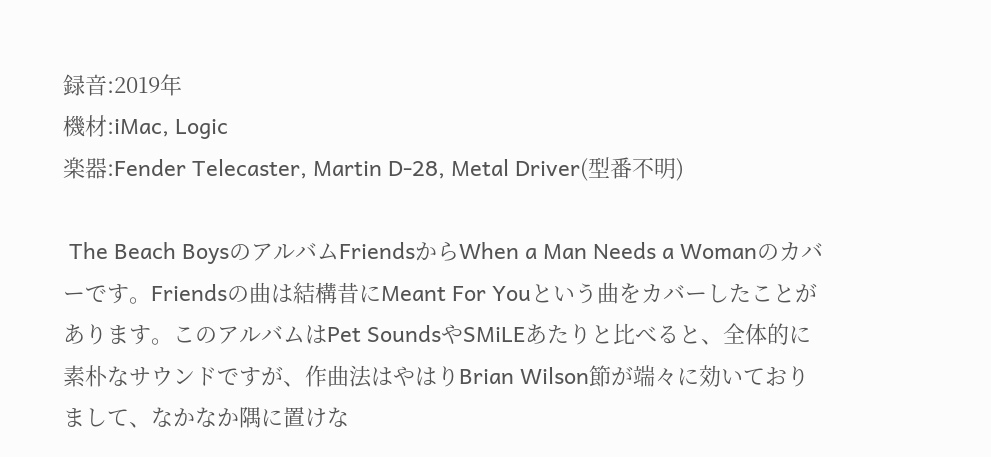録音:2019年
機材:iMac, Logic
楽器:Fender Telecaster, Martin D-28, Metal Driver(型番不明)

 The Beach BoysのアルバムFriendsからWhen a Man Needs a Womanのカバーです。Friendsの曲は結構昔にMeant For Youという曲をカバーしたことがあります。このアルバムはPet SoundsやSMiLEあたりと比べると、全体的に素朴なサウンドですが、作曲法はやはりBrian Wilson節が端々に効いておりまして、なかなか隅に置けな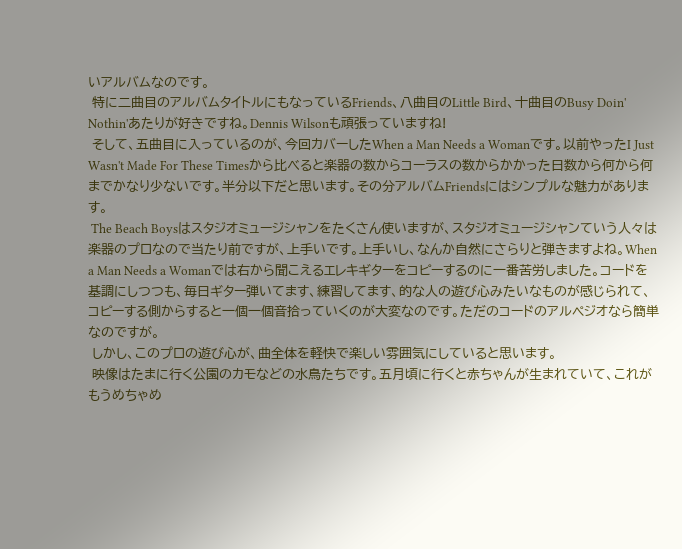いアルバムなのです。
 特に二曲目のアルバムタイトルにもなっているFriends、八曲目のLittle Bird、十曲目のBusy Doin' Nothin'あたりが好きですね。Dennis Wilsonも頑張っていますね!
 そして、五曲目に入っているのが、今回カバーしたWhen a Man Needs a Womanです。以前やったI Just Wasn't Made For These Timesから比べると楽器の数からコーラスの数からかかった日数から何から何までかなり少ないです。半分以下だと思います。その分アルバムFriendsにはシンプルな魅力があります。
 The Beach Boysはスタジオミュージシャンをたくさん使いますが、スタジオミュージシャンていう人々は楽器のプロなので当たり前ですが、上手いです。上手いし、なんか自然にさらりと弾きますよね。When a Man Needs a Womanでは右から聞こえるエレキギターをコピーするのに一番苦労しました。コードを基調にしつつも、毎日ギター弾いてます、練習してます、的な人の遊び心みたいなものが感じられて、コピーする側からすると一個一個音拾っていくのが大変なのです。ただのコードのアルペジオなら簡単なのですが。
 しかし、このプロの遊び心が、曲全体を軽快で楽しい雰囲気にしていると思います。
 映像はたまに行く公園のカモなどの水鳥たちです。五月頃に行くと赤ちゃんが生まれていて、これがもうめちゃめ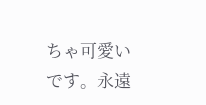ちゃ可愛いです。永遠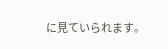に見ていられます。